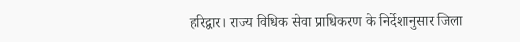हरिद्वार। राज्य विधिक सेवा प्राधिकरण के निर्देशानुसार जिला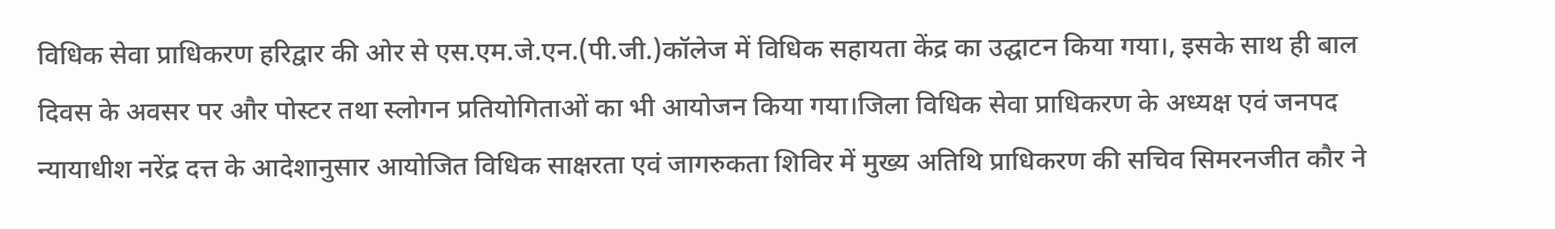विधिक सेवा प्राधिकरण हरिद्वार की ओर से एस.एम.जे.एन.(पी.जी.)कॉलेज में विधिक सहायता केंद्र का उद्घाटन किया गया।, इसके साथ ही बाल दिवस के अवसर पर और पोस्टर तथा स्लोगन प्रतियोगिताओं का भी आयोजन किया गया।जिला विधिक सेवा प्राधिकरण के अध्यक्ष एवं जनपद न्यायाधीश नरेंद्र दत्त के आदेशानुसार आयोजित विधिक साक्षरता एवं जागरुकता शिविर में मुख्य अतिथि प्राधिकरण की सचिव सिमरनजीत कौर ने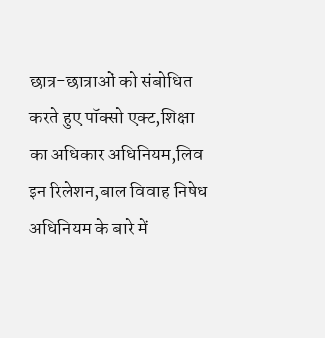छात्र-छात्राओं को संबोधित करते हुए पॉक्सो एक्ट,शिक्षा का अधिकार अधिनियम,लिव इन रिलेशन,बाल विवाह निषेध अधिनियम के बारे में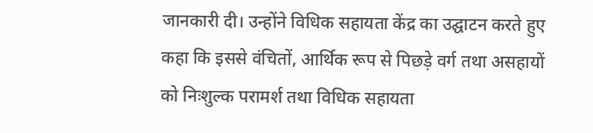जानकारी दी। उन्होंने विधिक सहायता केंद्र का उद्घाटन करते हुए कहा कि इससे वंचितों, आर्थिक रूप से पिछड़े वर्ग तथा असहायों को निःशुल्क परामर्श तथा विधिक सहायता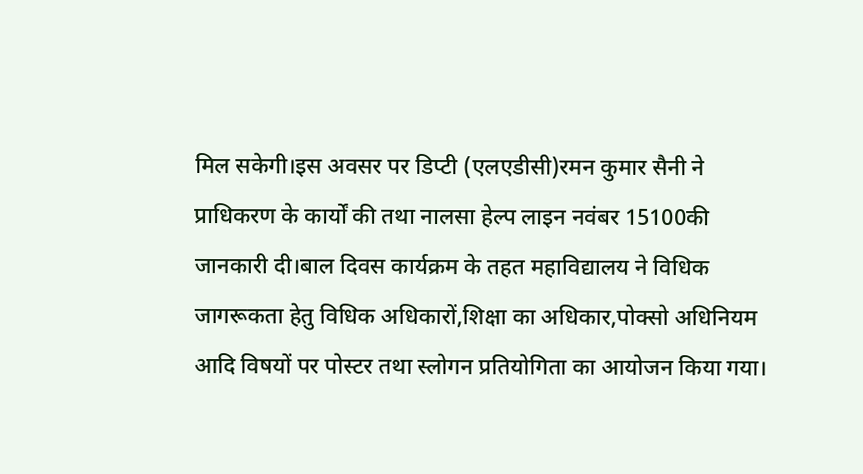मिल सकेगी।इस अवसर पर डिप्टी (एलएडीसी)रमन कुमार सैनी ने प्राधिकरण के कार्यों की तथा नालसा हेल्प लाइन नवंबर 15100की जानकारी दी।बाल दिवस कार्यक्रम के तहत महाविद्यालय ने विधिक जागरूकता हेतु विधिक अधिकारों,शिक्षा का अधिकार,पोक्सो अधिनियम आदि विषयों पर पोस्टर तथा स्लोगन प्रतियोगिता का आयोजन किया गया।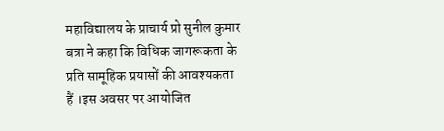महाविद्यालय के प्राचार्य प्रो सुनील कुमार बत्रा ने कहा कि विधिक जागरूकता के प्रति सामूहिक प्रयासों की आवश्यकता हैं ।इस अवसर पर आयोजित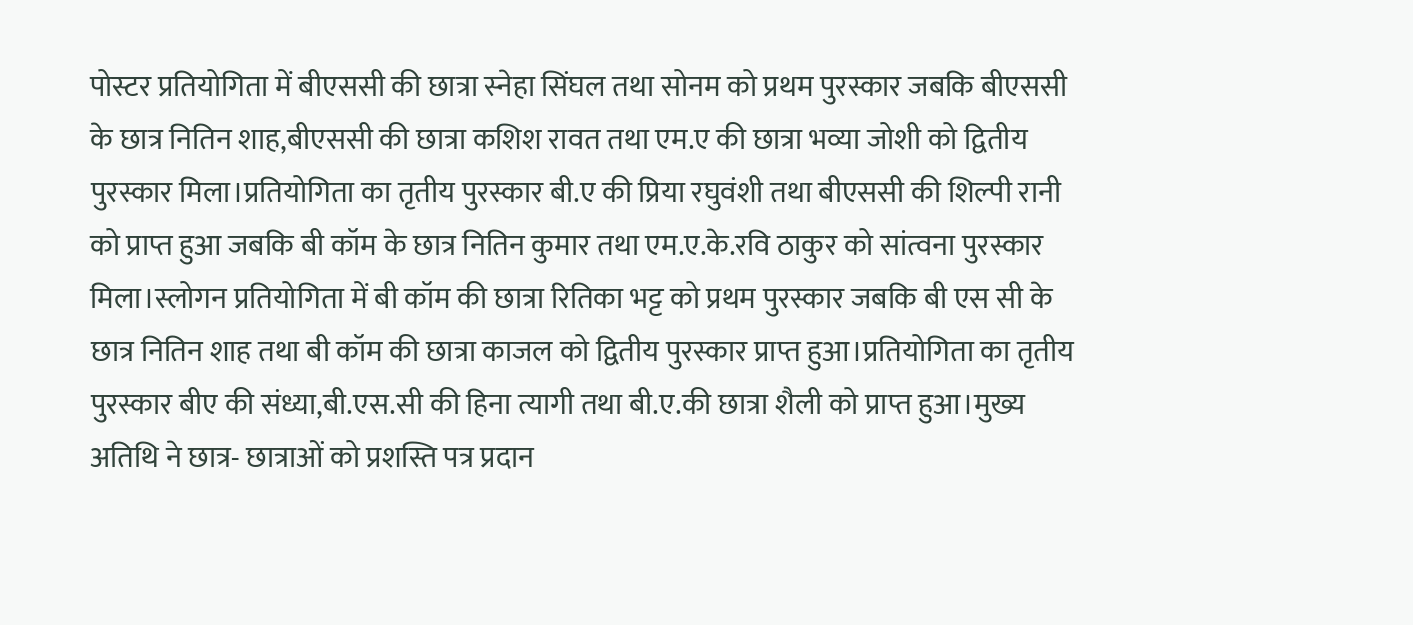पोस्टर प्रतियोगिता में बीएससी की छात्रा स्नेहा सिंघल तथा सोनम को प्रथम पुरस्कार जबकि बीएससी के छात्र नितिन शाह,बीएससी की छात्रा कशिश रावत तथा एम.ए की छात्रा भव्या जोशी को द्वितीय पुरस्कार मिला।प्रतियोगिता का तृतीय पुरस्कार बी.ए की प्रिया रघुवंशी तथा बीएससी की शिल्पी रानी को प्राप्त हुआ जबकि बी कॉम के छात्र नितिन कुमार तथा एम.ए.के.रवि ठाकुर को सांत्वना पुरस्कार मिला।स्लोगन प्रतियोगिता में बी कॉम की छात्रा रितिका भट्ट को प्रथम पुरस्कार जबकि बी एस सी के छात्र नितिन शाह तथा बी कॉम की छात्रा काजल को द्वितीय पुरस्कार प्राप्त हुआ।प्रतियोगिता का तृतीय पुरस्कार बीए की संध्या,बी.एस.सी की हिना त्यागी तथा बी.ए.की छात्रा शैली को प्राप्त हुआ।मुख्य अतिथि ने छात्र- छात्राओं को प्रशस्ति पत्र प्रदान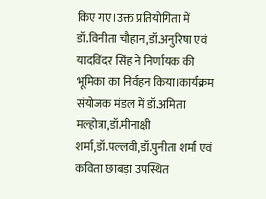किए गए।उक्त प्रतियोगिता में डॉ.विनीता चौहान,डॉ.अनुरिषा एवं यादविंदर सिंह ने निर्णायक की भूमिका का निर्वहन किया।कार्यक्रम संयोजक मंडल में डॉ.अमिता मल्होत्रा,डॉ.मीनाक्षी शर्मा,डॉ.पल्लवी,डॉ.पुनीता शर्मा एवं कविता छाबड़ा उपस्थित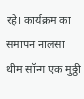रहे। कार्यक्रम का समापन नालसा थीम सॉन्ग एक मुठ्ठी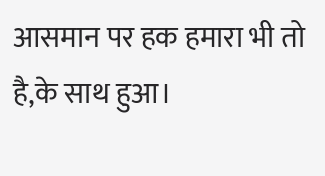आसमान पर हक हमारा भी तो है,के साथ हुआ।